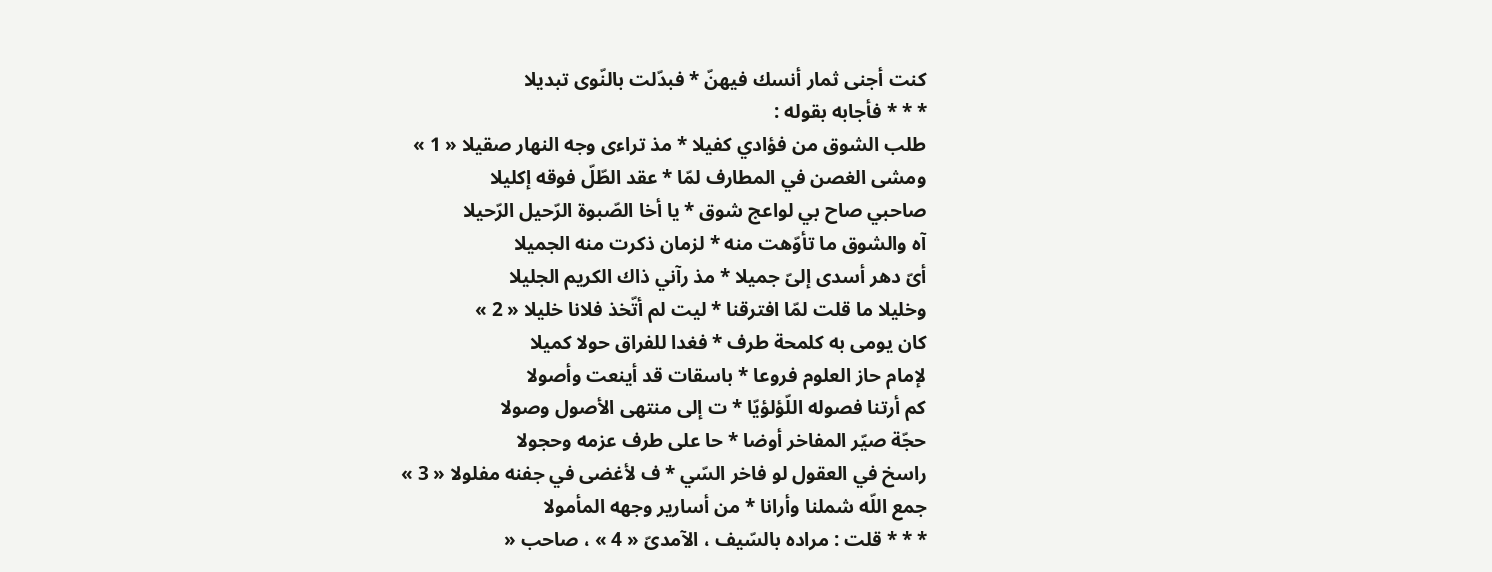كنت أجنى ثمار أنسك فيهنّ * فبدّلت بالنّوى تبديلا
* * * فأجابه بقوله :
طلب الشوق من فؤادي كفيلا * مذ تراءى وجه النهار صقيلا « 1 »
ومشى الغصن في المطارف لمّا * عقد الطّلّ فوقه إكليلا
صاحبي صاح بي لواعج شوق * يا أخا الصّبوة الرّحيل الرّحيلا
آه والشوق ما تأوّهت منه * لزمان ذكرت منه الجميلا
أىّ دهر أسدى إلىّ جميلا * مذ رآني ذاك الكريم الجليلا
وخليلا ما قلت لمّا افترقنا * ليت لم أتّخذ فلانا خليلا « 2 »
كان يومى به كلمحة طرف * فغدا للفراق حولا كميلا
لإمام حاز العلوم فروعا * باسقات قد أينعت وأصولا
كم أرتنا فصوله اللّؤلؤيّا * ت إلى منتهى الأصول وصولا
حجّة صيّر المفاخر أوضا * حا على طرف عزمه وحجولا
راسخ في العقول لو فاخر السّي * ف لأغضى في جفنه مفلولا « 3 »
جمع اللّه شملنا وأرانا * من أسارير وجهه المأمولا
* * * قلت : مراده بالسّيف ، الآمدىّ « 4 » ، صاحب «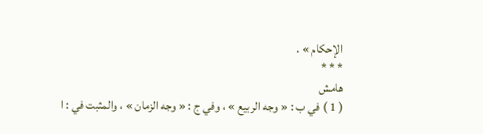الإحكام » .
* * *
هامش
( 1 ) في ب : « وجه الربيع » ، وفي ج : « وجه الزمان » ، والمثبت في : ا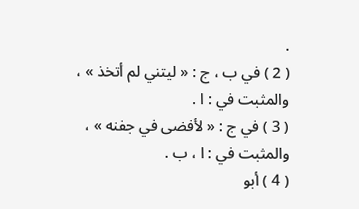.
( 2 ) في ب ، ج : « ليتني لم أتخذ » ، والمثبت في : ا .
( 3 ) في ج : « لأفضى في جفنه » ، والمثبت في : ا ، ب .
( 4 ) أبو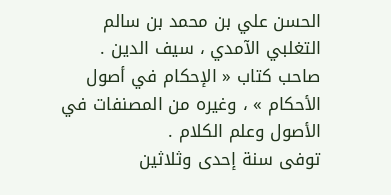الحسن علي بن محمد بن سالم التغلبي الآمدي ، سيف الدين .
صاحب كتاب « الإحكام في أصول الأحكام » ، وغيره من المصنفات في الأصول وعلم الكلام .
توفى سنة إحدى وثلاثين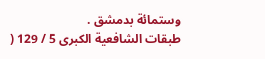وستمائة بدمشق .
طبقات الشافعية الكبرى 5 / 129 (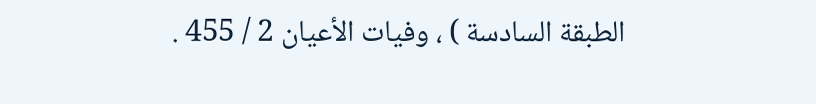الطبقة السادسة ) ، وفيات الأعيان 2 / 455 .